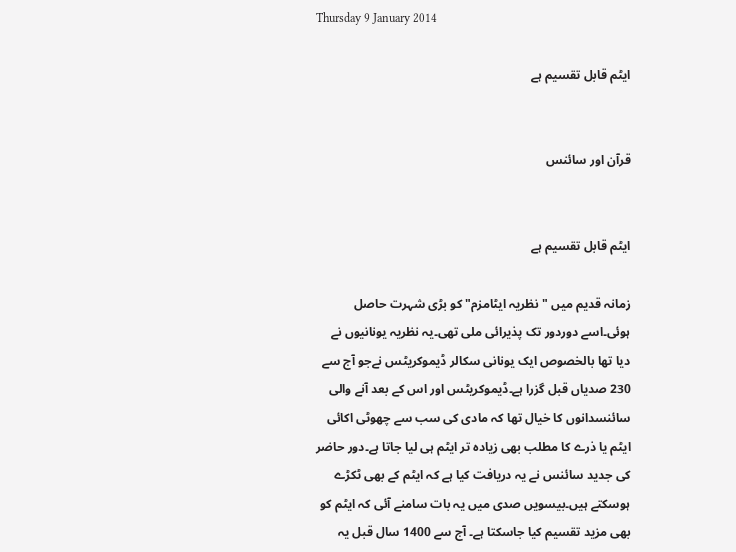Thursday 9 January 2014

ایٹم قابل تقسیم ہے


قرآن اور سائنس


ایٹم قابل تقسیم ہے

زمانہ قدیم میں "نظریہ ایٹامزم" کو بڑی شہرت حاصل ہوئی۔اسے دوردور تک پذیرائی ملی تھی۔یہ نظریہ یونانیوں نے دیا تھا بالخصوص ایک یونانی سکالر ڈیموکریٹس نےجو آج سے 230 صدیاں قبل گزرا ہے۔ڈیموکریٹس اور اس کے بعد آنے والی سائنسدانوں کا خیال تھا کہ مادی کی سب سے چھوٹی اکائی ایٹم یا ذرے کا مطلب بھی زیادہ تر ایٹم ہی لیا جاتا ہے۔دور حاضر کی جدید سائنس نے یہ دریافت کیا ہے کہ ایٹم کے بھی ٹکڑے ہوسکتے ہیں۔بیسویں صدی میں یہ بات سامنے آئی کہ ایٹم کو بھی مزید تقسیم کیا جاسکتا ہے۔ آج سے 1400 سال قبل یہ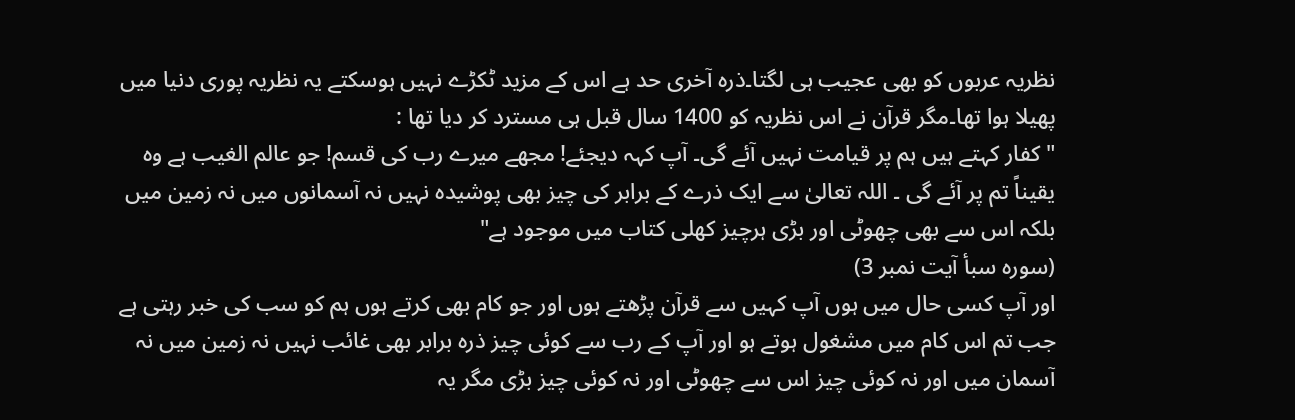نظریہ عربوں کو بھی عجیب ہی لگتا۔ذرہ آخری حد ہے اس کے مزید ٹکڑے نہیں ہوسکتے یہ نظریہ پوری دنیا میں پھیلا ہوا تھا۔مگر قرآن نے اس نظریہ کو 1400 سال قبل ہی مسترد کر دیا تھا :
"کفار کہتے ہیں ہم پر قیامت نہیں آئے گی۔ آپ کہہ دیجئے! مجھے میرے رب کی قسم! جو عالم الغیب ہے وہ یقیناً تم پر آئے گی ۔ اللہ تعالیٰ سے ایک ذرے کے برابر کی چیز بھی پوشیدہ نہیں نہ آسمانوں میں نہ زمین میں بلکہ اس سے بھی چھوٹی اور بڑی ہرچیز کھلی کتاب میں موجود ہے"
(سورہ سبأ آیت نمبر 3)
اور آپ کسی حال میں ہوں آپ کہیں سے قرآن پڑھتے ہوں اور جو کام بھی کرتے ہوں ہم کو سب کی خبر رہتی ہے جب تم اس کام میں مشغول ہوتے ہو اور آپ کے رب سے کوئی چیز ذرہ برابر بھی غائب نہیں نہ زمین میں نہ آسمان میں اور نہ کوئی چیز اس سے چھوٹی اور نہ کوئی چیز بڑی مگر یہ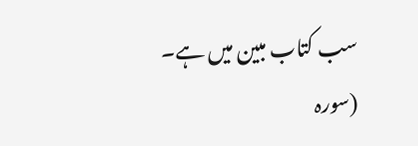سب کتاب مبین میں ہے۔
(سورہ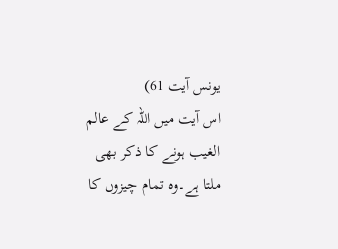یونس آیت 61)
اس آیت میں اللہ کے عالم الغیب ہونے کا ذکر بھی ملتا ہے۔وہ تمام چیزوں کا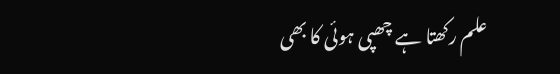علم رکھتا ہے چھپی ہوئی کا بھی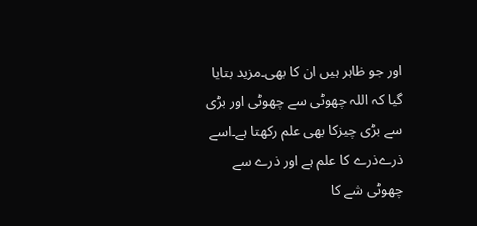اور جو ظاہر ہیں ان کا بھی۔مزید بتایا گیا کہ اللہ چھوٹی سے چھوٹی اور بڑی سے بڑی چیزکا بھی علم رکھتا ہے۔اسے ذرےذرے کا علم ہے اور ذرے سے چھوٹی شے کا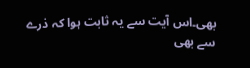بھی۔اس آیت سے یہ ثابت ہوا کہ ذرے سے بھی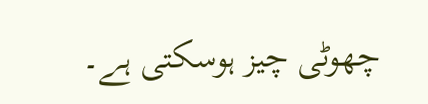چھوٹی چیز ہوسکتی ہے۔